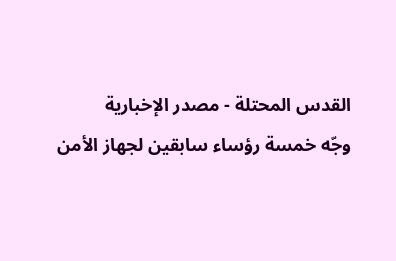القدس المحتلة - مصدر الإخبارية
وجّه خمسة رؤساء سابقين لجهاز الأمن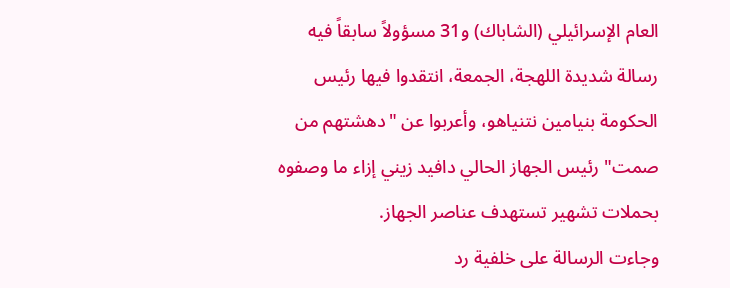العام الإسرائيلي (الشاباك) و31 مسؤولاً سابقاً فيه رسالة شديدة اللهجة، الجمعة، انتقدوا فيها رئيس الحكومة بنيامين نتنياهو، وأعربوا عن "دهشتهم من صمت" رئيس الجهاز الحالي دافيد زيني إزاء ما وصفوه بحملات تشهير تستهدف عناصر الجهاز.
وجاءت الرسالة على خلفية رد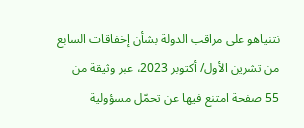نتنياهو على مراقب الدولة بشأن إخفاقات السابع من تشرين الأول/ أكتوبر 2023، عبر وثيقة من 55 صفحة امتنع فيها عن تحمّل مسؤولية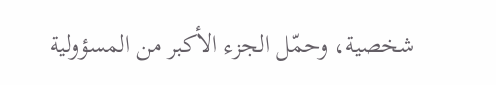شخصية، وحمّل الجزء الأكبر من المسؤولية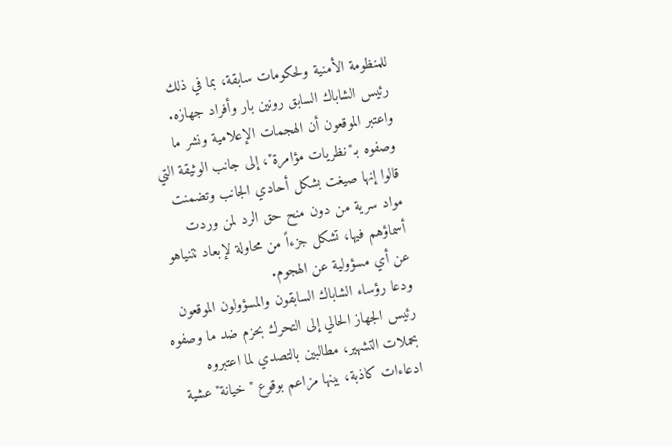للمنظومة الأمنية ولحكومات سابقة، بما في ذلك رئيس الشاباك السابق رونين بار وأفراد جهازه.
واعتبر الموقعون أن الهجمات الإعلامية ونشر ما وصفوه بـ"نظريات مؤامرة"، إلى جانب الوثيقة التي قالوا إنها صيغت بشكل أحادي الجانب وتضمنت مواد سرية من دون منح حق الرد لمن وردت أسماؤهم فيها، تشكل جزءاً من محاولة لإبعاد نتنياهو عن أي مسؤولية عن الهجوم.
ودعا رؤساء الشاباك السابقون والمسؤولون الموقعون رئيس الجهاز الحالي إلى التحرك بحزم ضد ما وصفوه بحملات التشهير، مطالبين بالتصدي لما اعتبروه ادعاءات كاذبة، بينها مزاعم بوقوع "خيانة" عشية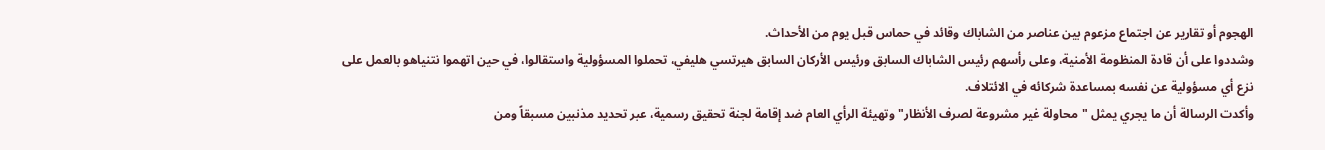الهجوم أو تقارير عن اجتماع مزعوم بين عناصر من الشاباك وقائد في حماس قبل يوم من الأحداث.
وشددوا على أن قادة المنظومة الأمنية، وعلى رأسهم رئيس الشاباك السابق ورئيس الأركان السابق هيرتسي هليفي، تحملوا المسؤولية واستقالوا، في حين اتهموا نتنياهو بالعمل على نزع أي مسؤولية عن نفسه بمساعدة شركائه في الائتلاف.
وأكدت الرسالة أن ما يجري يمثل "محاولة غير مشروعة لصرف الأنظار" وتهيئة الرأي العام ضد إقامة لجنة تحقيق رسمية، عبر تحديد مذنبين مسبقاً ومن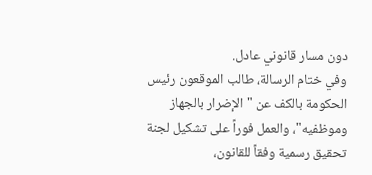دون مسار قانوني عادل.
وفي ختام الرسالة، طالب الموقعون رئيس الحكومة بالكف عن "الإضرار بالجهاز وموظفيه"، والعمل فوراً على تشكيل لجنة تحقيق رسمية وفقاً للقانون،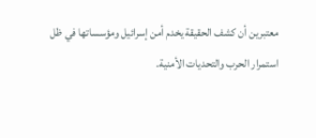معتبرين أن كشف الحقيقة يخدم أمن إسرائيل ومؤسساتها في ظل استمرار الحرب والتحديات الأمنية.